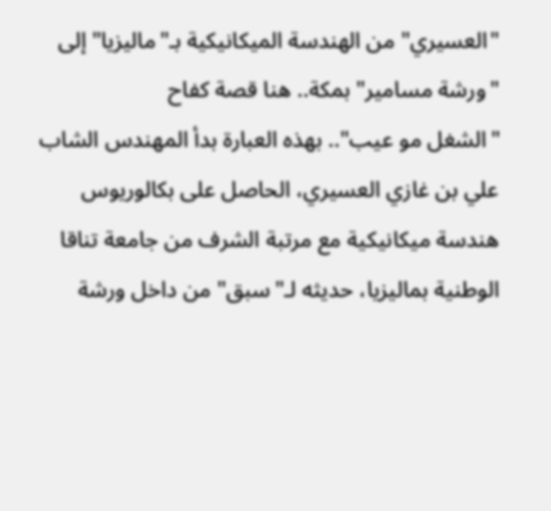"العسيري" من الهندسة الميكانيكية بـ"ماليزيا" إلى "ورشة مسامير" بمكة.. هنا قصة كفاح
"الشغل مو عيب".. بهذه العبارة بدأ المهندس الشاب علي بن غازي العسيري، الحاصل على بكالوريوس هندسة ميكانيكية مع مرتبة الشرف من جامعة تناقا الوطنية بماليزيا، حديثه لـ"سبق" من داخل ورشة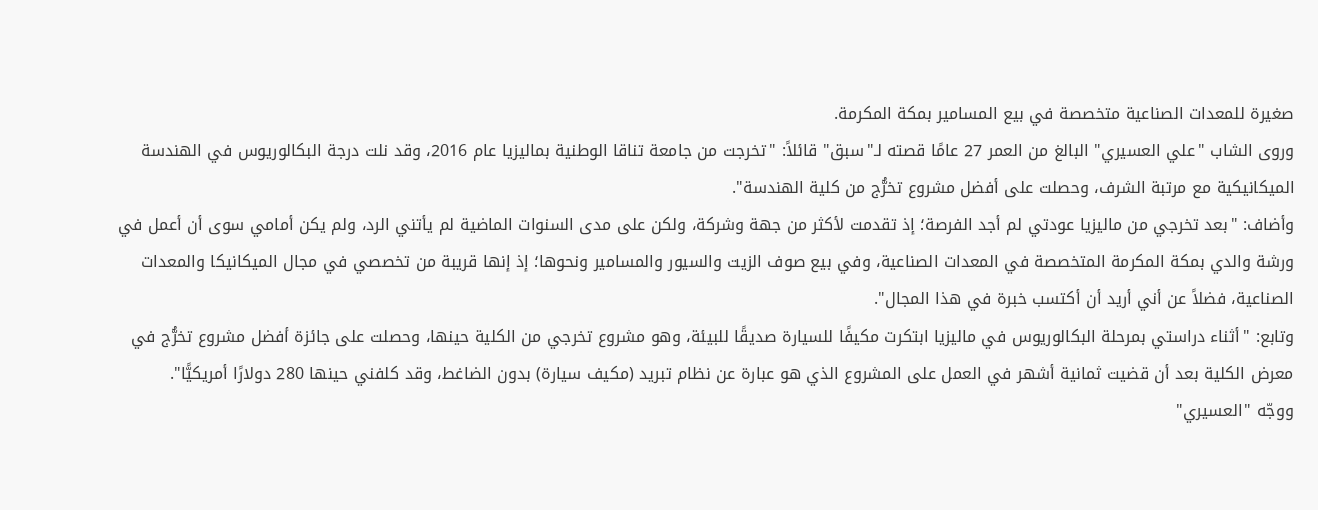صغيرة للمعدات الصناعية متخصصة في بيع المسامير بمكة المكرمة.
وروى الشاب "علي العسيري" البالغ من العمر 27 عامًا قصته لـ"سبق" قائلاً: "تخرجت من جامعة تناقا الوطنية بماليزيا عام 2016، وقد نلت درجة البكالوريوس في الهندسة الميكانيكية مع مرتبة الشرف، وحصلت على أفضل مشروع تخرُّج من كلية الهندسة".
وأضاف: "بعد تخرجي من ماليزيا عودتي لم أجد الفرصة؛ إذ تقدمت لأكثر من جهة وشركة، ولكن على مدى السنوات الماضية لم يأتني الرد، ولم يكن أمامي سوى أن أعمل في ورشة والدي بمكة المكرمة المتخصصة في المعدات الصناعية، وفي بيع صوف الزيت والسيور والمسامير ونحوها؛ إذ إنها قريبة من تخصصي في مجال الميكانيكا والمعدات الصناعية، فضلاً عن أني أريد أن أكتسب خبرة في هذا المجال".
وتابع: "أثناء دراستي بمرحلة البكالوريوس في ماليزيا ابتكرت مكيفًا للسيارة صديقًا للبيئة، وهو مشروع تخرجي من الكلية حينها، وحصلت على جائزة أفضل مشروع تخرُّج في معرض الكلية بعد أن قضيت ثمانية أشهر في العمل على المشروع الذي هو عبارة عن نظام تبريد (مكيف سيارة) بدون الضاغط، وقد كلفني حينها 280 دولارًا أمريكيًّا".
ووجّه "العسيري"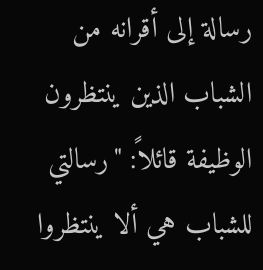رسالة إلى أقرانه من الشباب الذين ينتظرون الوظيفة قائلاً: "رسالتي للشباب هي ألا ينتظروا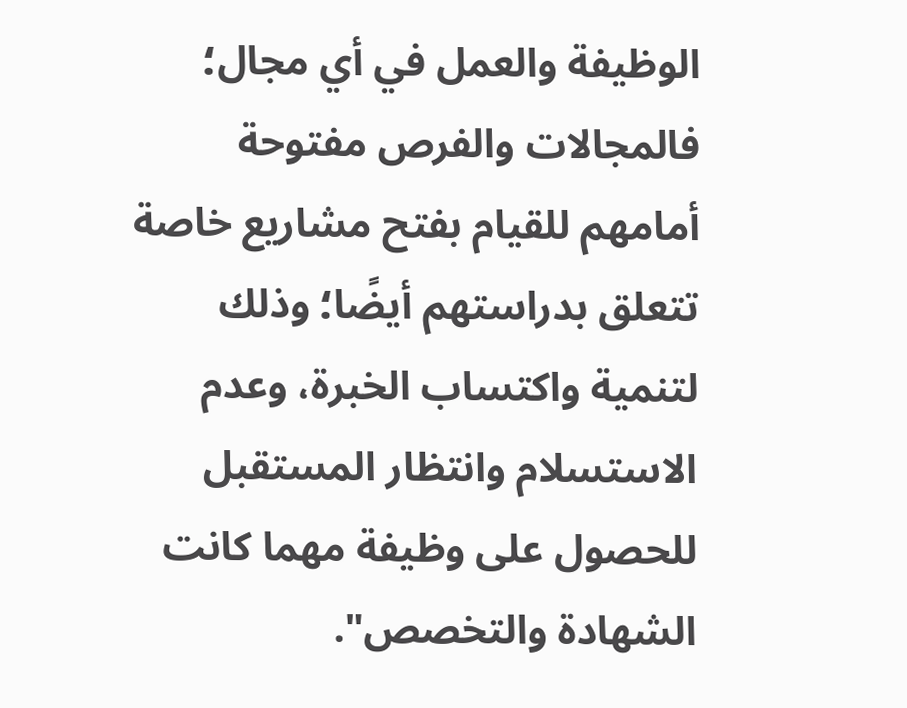الوظيفة والعمل في أي مجال؛ فالمجالات والفرص مفتوحة أمامهم للقيام بفتح مشاريع خاصة تتعلق بدراستهم أيضًا؛ وذلك لتنمية واكتساب الخبرة، وعدم الاستسلام وانتظار المستقبل للحصول على وظيفة مهما كانت الشهادة والتخصص".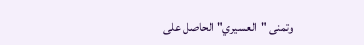وتمنى "العسيري" الحاصل على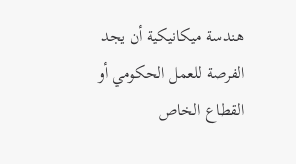هندسة ميكانيكية أن يجد الفرصة للعمل الحكومي أو القطاع الخاص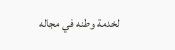لخدمة وطنه في مجاله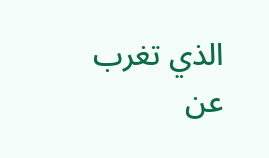الذي تغرب عن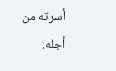أسرته من أجله.